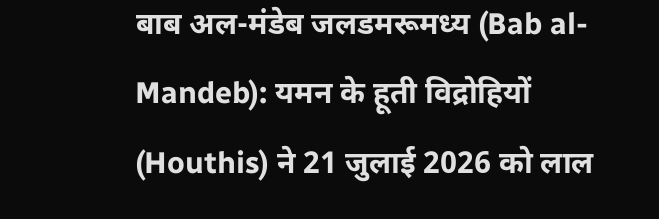बाब अल-मंडेब जलडमरूमध्य (Bab al-Mandeb): यमन के हूती विद्रोहियों (Houthis) ने 21 जुलाई 2026 को लाल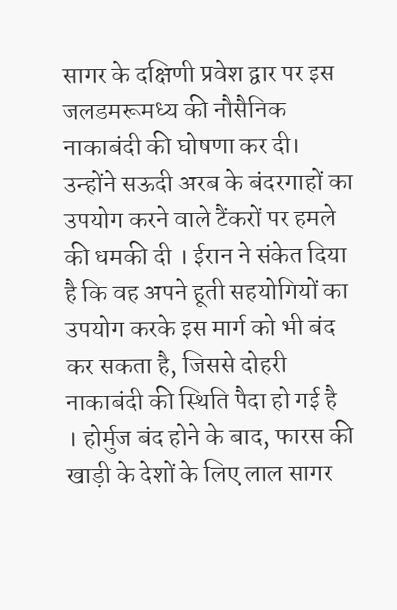सागर के दक्षिणी प्रवेश द्वार पर इस जलडमरूमध्य की नौसैनिक नाकाबंदी की घोषणा कर दी। उन्होंने सऊदी अरब के बंदरगाहों का उपयोग करने वाले टैंकरों पर हमले की धमकी दी । ईरान ने संकेत दिया है कि वह अपने हूती सहयोगियों का उपयोग करके इस मार्ग को भी बंद कर सकता है, जिससे दोहरी नाकाबंदी की स्थिति पैदा हो गई है
। होर्मुज बंद होने के बाद, फारस की खाड़ी के देशों के लिए लाल सागर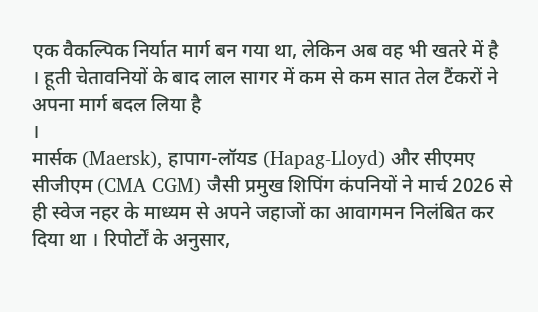एक वैकल्पिक निर्यात मार्ग बन गया था, लेकिन अब वह भी खतरे में है
। हूती चेतावनियों के बाद लाल सागर में कम से कम सात तेल टैंकरों ने अपना मार्ग बदल लिया है
।
मार्सक (Maersk), हापाग-लॉयड (Hapag-Lloyd) और सीएमए सीजीएम (CMA CGM) जैसी प्रमुख शिपिंग कंपनियों ने मार्च 2026 से ही स्वेज नहर के माध्यम से अपने जहाजों का आवागमन निलंबित कर दिया था । रिपोर्टों के अनुसार,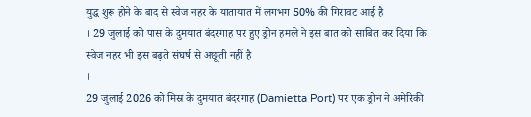युद्ध शुरू होने के बाद से स्वेज नहर के यातायात में लगभग 50% की गिरावट आई है
। 29 जुलाई को पास के दुमयात बंदरगाह पर हुए ड्रोन हमले ने इस बात को साबित कर दिया कि स्वेज नहर भी इस बढ़ते संघर्ष से अछूती नहीं है
।
29 जुलाई 2026 को मिस्र के दुमयात बंदरगाह (Damietta Port) पर एक ड्रोन ने अमेरिकी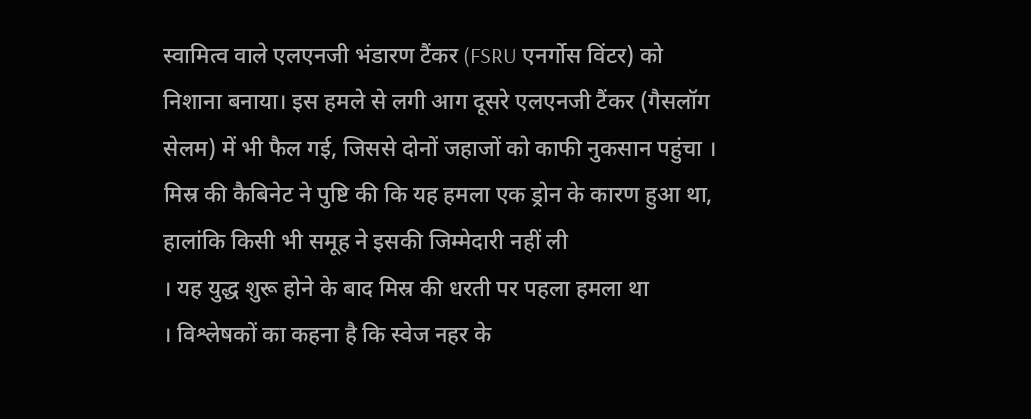स्वामित्व वाले एलएनजी भंडारण टैंकर (FSRU एनर्गोस विंटर) को निशाना बनाया। इस हमले से लगी आग दूसरे एलएनजी टैंकर (गैसलॉग सेलम) में भी फैल गई, जिससे दोनों जहाजों को काफी नुकसान पहुंचा । मिस्र की कैबिनेट ने पुष्टि की कि यह हमला एक ड्रोन के कारण हुआ था, हालांकि किसी भी समूह ने इसकी जिम्मेदारी नहीं ली
। यह युद्ध शुरू होने के बाद मिस्र की धरती पर पहला हमला था
। विश्लेषकों का कहना है कि स्वेज नहर के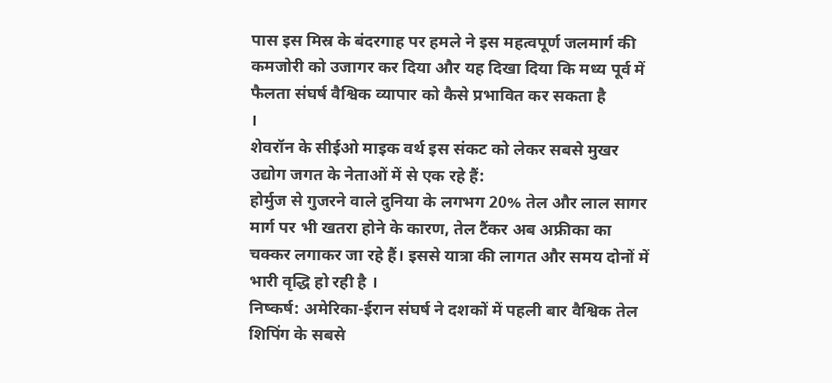पास इस मिस्र के बंदरगाह पर हमले ने इस महत्वपूर्ण जलमार्ग की कमजोरी को उजागर कर दिया और यह दिखा दिया कि मध्य पूर्व में फैलता संघर्ष वैश्विक व्यापार को कैसे प्रभावित कर सकता है
।
शेवरॉन के सीईओ माइक वर्थ इस संकट को लेकर सबसे मुखर उद्योग जगत के नेताओं में से एक रहे हैं:
होर्मुज से गुजरने वाले दुनिया के लगभग 20% तेल और लाल सागर मार्ग पर भी खतरा होने के कारण, तेल टैंकर अब अफ्रीका का चक्कर लगाकर जा रहे हैं। इससे यात्रा की लागत और समय दोनों में भारी वृद्धि हो रही है ।
निष्कर्ष: अमेरिका-ईरान संघर्ष ने दशकों में पहली बार वैश्विक तेल शिपिंग के सबसे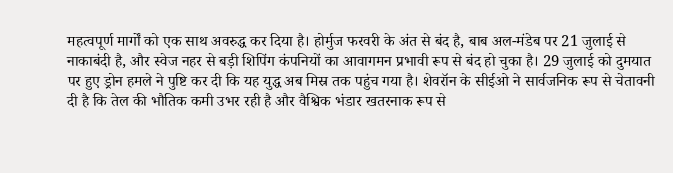महत्वपूर्ण मार्गों को एक साथ अवरुद्ध कर दिया है। होर्मुज फरवरी के अंत से बंद है, बाब अल-मंडेब पर 21 जुलाई से नाकाबंदी है, और स्वेज नहर से बड़ी शिपिंग कंपनियों का आवागमन प्रभावी रूप से बंद हो चुका है। 29 जुलाई को दुमयात पर हुए ड्रोन हमले ने पुष्टि कर दी कि यह युद्ध अब मिस्र तक पहुंच गया है। शेवरॉन के सीईओ ने सार्वजनिक रूप से चेतावनी दी है कि तेल की भौतिक कमी उभर रही है और वैश्विक भंडार खतरनाक रूप से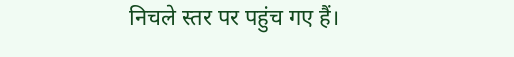निचले स्तर पर पहुंच गए हैं।